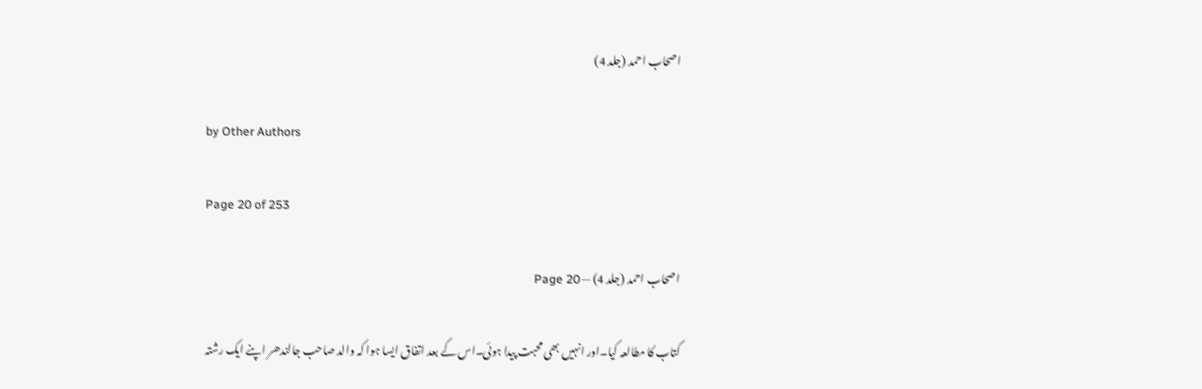اصحاب احمد (جلد 4)

by Other Authors

Page 20 of 253

اصحاب احمد (جلد 4) — Page 20

کتاب کا مطالعہ کیا۔اور انہیں بھی محبت پیدا ہوئی۔اس کے بعد اتفاق ایسا ہوا کہ والد صاحب جالندھر اپنے ایک رشتہ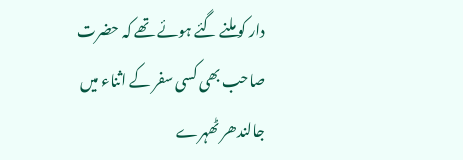دار کو ملنے گئے ہوئے تھے کہ حضرت صاحب بھی کسی سفر کے اثناء میں جالندھر ٹھہرے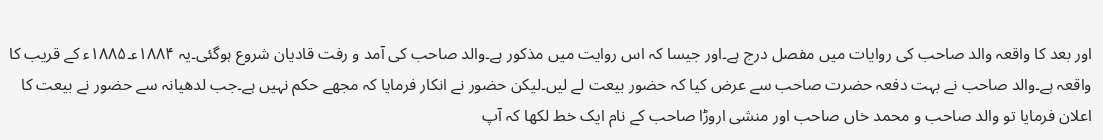اور بعد کا واقعہ والد صاحب کی روایات میں مفصل درج ہے۔اور جیسا کہ اس روایت میں مذکور ہے۔والد صاحب کی آمد و رفت قادیان شروع ہوگئی۔یہ ۱۸۸۴ء۔۱۸۸۵ء کے قریب کا واقعہ ہے۔والد صاحب نے بہت دفعہ حضرت صاحب سے عرض کیا کہ حضور بیعت لے لیں۔لیکن حضور نے انکار فرمایا کہ مجھے حکم نہیں ہے۔جب لدھیانہ سے حضور نے بیعت کا اعلان فرمایا تو والد صاحب و محمد خاں صاحب اور منشی اروڑا صاحب کے نام ایک خط لکھا کہ آپ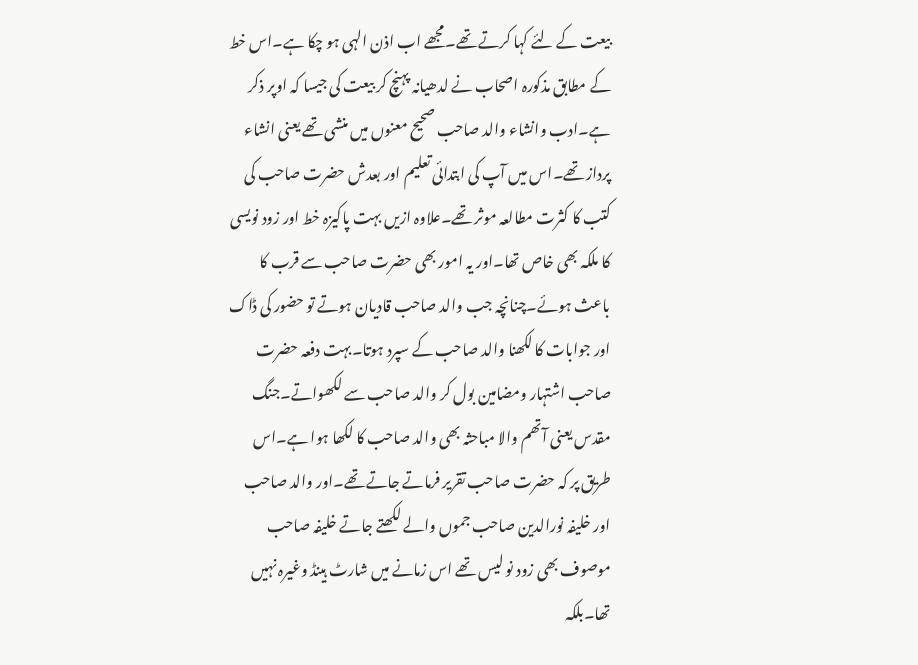بیعت کے لئے کہا کرتے تھے۔مجھے اب اذن الہی ہو چکا ہے۔اس خط کے مطابق مذکورہ اصحاب نے لدھیانہ پہنچ کر بیعت کی جیسا کہ اوپر ذکر ہے۔ادب وانشاء والد صاحب صحیح معنوں میں منشی تھے یعنی انشاء پرداز تھے۔اس میں آپ کی ابتدائی تعلیم اور بعدش حضرت صاحب کی کتب کا کثرت مطالعہ موثر تھے۔علاوہ ازیں بہت پاکیزہ خط اور زود نویسی کا ملکہ بھی خاص تھا۔اور یہ امور بھی حضرت صاحب سے قرب کا باعث ہوئے۔چنانچہ جب والد صاحب قادیان ہوتے تو حضور کی ڈاک اور جوابات کا لکھنا والد صاحب کے سپرد ہوتا۔بہت دفعہ حضرت صاحب اشتہار ومضامین بول کر والد صاحب سے لکھواتے۔جنگ مقدس یعنی آتھم والا مباحثہ بھی والد صاحب کا لکھا ہوا ہے۔اس طریق پر کہ حضرت صاحب تقریر فرماتے جاتے تھے۔اور والد صاحب اور خلیفہ نورالدین صاحب جموں والے لکھتے جاتے خلیفہ صاحب موصوف بھی زود نو لیس تھے اس زمانے میں شارٹ ہینڈ وغیرہ نہیں تھا۔بلکہ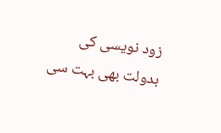زود نویسی کی بدولت بھی بہت سی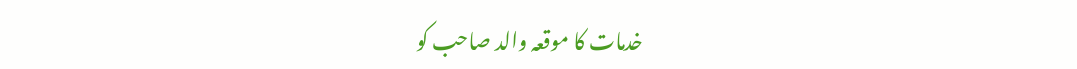خدمات کا موقعہ والد صاحب کو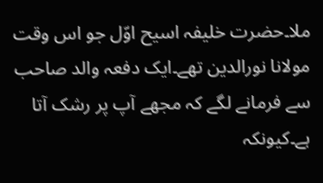ملا۔حضرت خلیفہ اسیح اوّل جو اس وقت مولانا نورالدین تھے۔ایک دفعہ والد صاحب سے فرمانے لگے کہ مجھے آپ پر رشک آتا ہے۔کیونکہ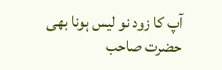آپ کا زود نو لیس ہونا بھی حضرت صاحب